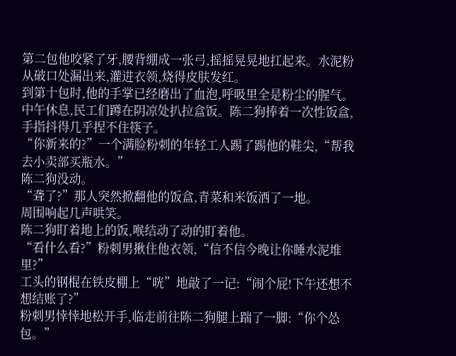第二包他咬紧了牙,腰背绷成一张弓,摇摇晃晃地扛起来。水泥粉从破口处漏出来,灌进衣领,烧得皮肤发红。
到第十包时,他的手掌已经磨出了血泡,呼吸里全是粉尘的腥气。
中午休息,民工们蹲在阴凉处扒拉盒饭。陈二狗捧着一次性饭盒,手指抖得几乎捏不住筷子。
“你新来的?”一个满脸粉刺的年轻工人踢了踢他的鞋尖,“帮我去小卖部买瓶水。”
陈二狗没动。
“聋了?”那人突然掀翻他的饭盒,青菜和米饭洒了一地。
周围响起几声哄笑。
陈二狗盯着地上的饭,喉结动了动的盯着他。
“看什么看?”粉刺男揪住他衣领,“信不信今晚让你睡水泥堆里?”
工头的钢棍在铁皮棚上“咣”地敲了一记:“闹个屁!下午还想不想结账了?”
粉刺男悻悻地松开手,临走前往陈二狗腿上踹了一脚:“你个怂包。”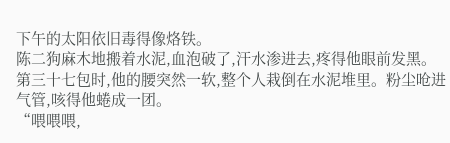下午的太阳依旧毒得像烙铁。
陈二狗麻木地搬着水泥,血泡破了,汗水渗进去,疼得他眼前发黑。
第三十七包时,他的腰突然一软,整个人栽倒在水泥堆里。粉尘呛进气管,咳得他蜷成一团。
“喂喂喂,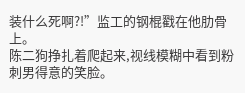装什么死啊?!”监工的钢棍戳在他肋骨上。
陈二狗挣扎着爬起来,视线模糊中看到粉刺男得意的笑脸。